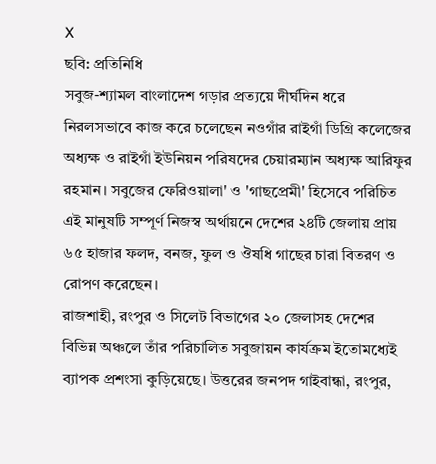X
ছবি: প্রতিনিধি
সবুজ-শ্যামল বাংলাদেশ গড়ার প্রত্যয়ে দীর্ঘদিন ধরে নিরলসভাবে কাজ করে চলেছেন নওগাঁর রাইগাঁ ডিগ্রি কলেজের অধ্যক্ষ ও রাইগাঁ ইউনিয়ন পরিষদের চেয়ারম্যান অধ্যক্ষ আরিফুর রহমান। সবুজের ফেরিওয়ালা' ও 'গাছপ্রেমী' হিসেবে পরিচিত এই মানুষটি সম্পূর্ণ নিজস্ব অর্থায়নে দেশের ২৪টি জেলায় প্রায় ৬৫ হাজার ফলদ, বনজ, ফুল ও ঔষধি গাছের চারা বিতরণ ও রোপণ করেছেন।
রাজশাহী, রংপুর ও সিলেট বিভাগের ২০ জেলাসহ দেশের বিভিন্ন অঞ্চলে তাঁর পরিচালিত সবুজায়ন কার্যক্রম ইতোমধ্যেই ব্যাপক প্রশংসা কুড়িয়েছে। উত্তরের জনপদ গাইবান্ধা, রংপুর,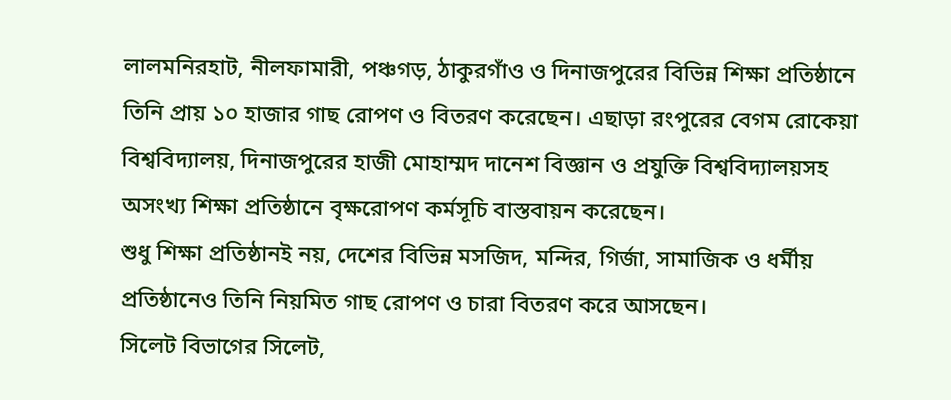লালমনিরহাট, নীলফামারী, পঞ্চগড়, ঠাকুরগাঁও ও দিনাজপুরের বিভিন্ন শিক্ষা প্রতিষ্ঠানে তিনি প্রায় ১০ হাজার গাছ রোপণ ও বিতরণ করেছেন। এছাড়া রংপুরের বেগম রোকেয়া বিশ্ববিদ্যালয়, দিনাজপুরের হাজী মোহাম্মদ দানেশ বিজ্ঞান ও প্রযুক্তি বিশ্ববিদ্যালয়সহ অসংখ্য শিক্ষা প্রতিষ্ঠানে বৃক্ষরোপণ কর্মসূচি বাস্তবায়ন করেছেন।
শুধু শিক্ষা প্রতিষ্ঠানই নয়, দেশের বিভিন্ন মসজিদ, মন্দির, গির্জা, সামাজিক ও ধর্মীয় প্রতিষ্ঠানেও তিনি নিয়মিত গাছ রোপণ ও চারা বিতরণ করে আসছেন।
সিলেট বিভাগের সিলেট,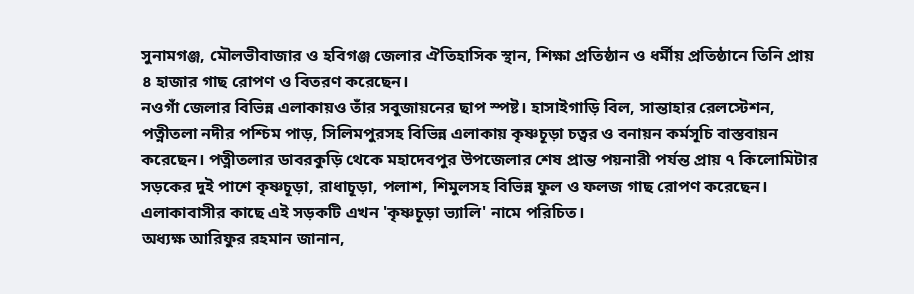সুনামগঞ্জ, মৌলভীবাজার ও হবিগঞ্জ জেলার ঐতিহাসিক স্থান, শিক্ষা প্রতিষ্ঠান ও ধর্মীয় প্রতিষ্ঠানে তিনি প্রায় ৪ হাজার গাছ রোপণ ও বিতরণ করেছেন।
নওগাঁ জেলার বিভিন্ন এলাকায়ও তাঁর সবুজায়নের ছাপ স্পষ্ট। হাসাইগাড়ি বিল, সান্তাহার রেলস্টেশন, পত্নীতলা নদীর পশ্চিম পাড়, সিলিমপুরসহ বিভিন্ন এলাকায় কৃষ্ণচূড়া চত্বর ও বনায়ন কর্মসূচি বাস্তবায়ন করেছেন। পত্নীতলার ডাবরকুড়ি থেকে মহাদেবপুর উপজেলার শেষ প্রান্ত পয়নারী পর্যন্ত প্রায় ৭ কিলোমিটার সড়কের দুই পাশে কৃষ্ণচূড়া, রাধাচূড়া, পলাশ, শিমুলসহ বিভিন্ন ফুল ও ফলজ গাছ রোপণ করেছেন। এলাকাবাসীর কাছে এই সড়কটি এখন 'কৃষ্ণচূড়া ভ্যালি' নামে পরিচিত।
অধ্যক্ষ আরিফুর রহমান জানান,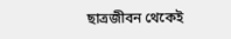ছাত্রজীবন থেকেই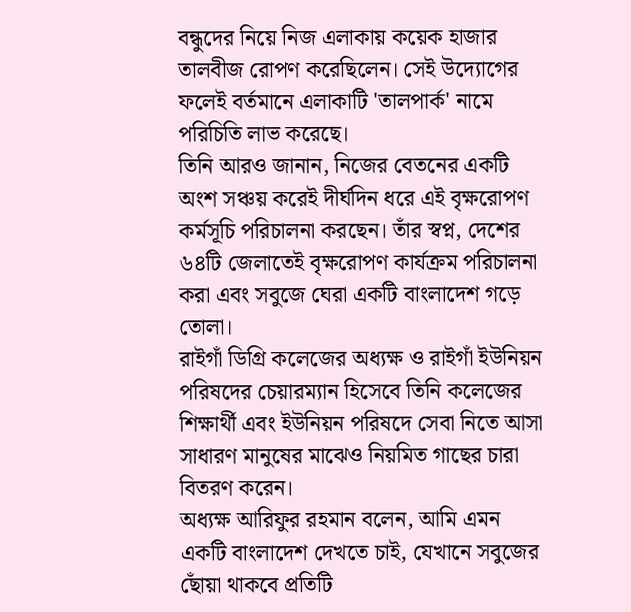বন্ধুদের নিয়ে নিজ এলাকায় কয়েক হাজার তালবীজ রোপণ করেছিলেন। সেই উদ্যোগের ফলেই বর্তমানে এলাকাটি 'তালপার্ক' নামে পরিচিতি লাভ করেছে।
তিনি আরও জানান, নিজের বেতনের একটি অংশ সঞ্চয় করেই দীর্ঘদিন ধরে এই বৃক্ষরোপণ কর্মসূচি পরিচালনা করছেন। তাঁর স্বপ্ন, দেশের ৬৪টি জেলাতেই বৃক্ষরোপণ কার্যক্রম পরিচালনা করা এবং সবুজে ঘেরা একটি বাংলাদেশ গড়ে তোলা।
রাইগাঁ ডিগ্রি কলেজের অধ্যক্ষ ও রাইগাঁ ইউনিয়ন পরিষদের চেয়ারম্যান হিসেবে তিনি কলেজের শিক্ষার্থী এবং ইউনিয়ন পরিষদে সেবা নিতে আসা সাধারণ মানুষের মাঝেও নিয়মিত গাছের চারা বিতরণ করেন।
অধ্যক্ষ আরিফুর রহমান বলেন, আমি এমন একটি বাংলাদেশ দেখতে চাই, যেখানে সবুজের ছোঁয়া থাকবে প্রতিটি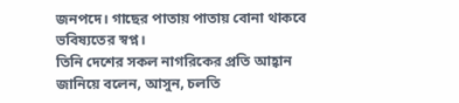জনপদে। গাছের পাতায় পাতায় বোনা থাকবে ভবিষ্যতের স্বপ্ন।
তিনি দেশের সকল নাগরিকের প্রতি আহ্বান জানিয়ে বলেন, আসুন, চলতি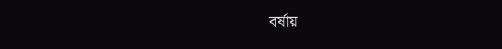বর্ষায়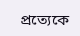প্রত্যেকে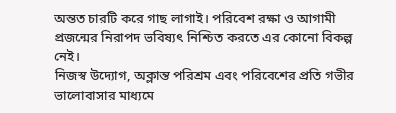অন্তত চারটি করে গাছ লাগাই। পরিবেশ রক্ষা ও আগামী প্রজন্মের নিরাপদ ভবিষ্যৎ নিশ্চিত করতে এর কোনো বিকল্প নেই।
নিজস্ব উদ্যোগ, অক্লান্ত পরিশ্রম এবং পরিবেশের প্রতি গভীর ভালোবাসার মাধ্যমে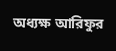অধ্যক্ষ আরিফুর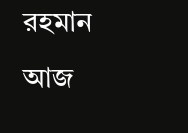রহমান আজ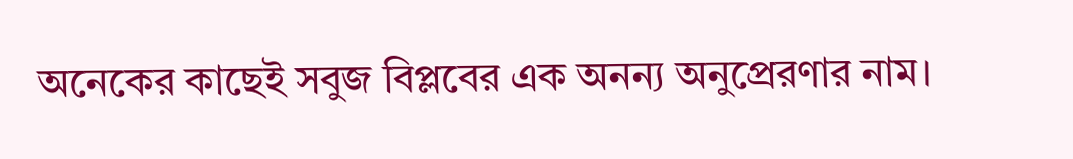অনেকের কাছেই সবুজ বিপ্লবের এক অনন্য অনুপ্রেরণার নাম।